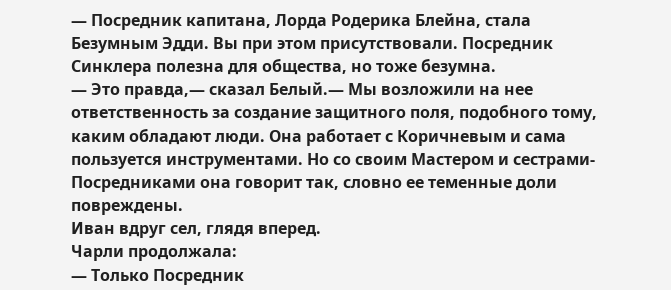— Посредник капитана, Лорда Родерика Блейна, стала Безумным Эдди. Вы при этом присутствовали. Посредник Синклера полезна для общества, но тоже безумна.
— Это правда,— сказал Белый.— Мы возложили на нее ответственность за создание защитного поля, подобного тому, каким обладают люди. Она работает с Коричневым и сама пользуется инструментами. Но со своим Мастером и сестрами-Посредниками она говорит так, словно ее теменные доли повреждены.
Иван вдруг сел, глядя вперед.
Чарли продолжала:
— Только Посредник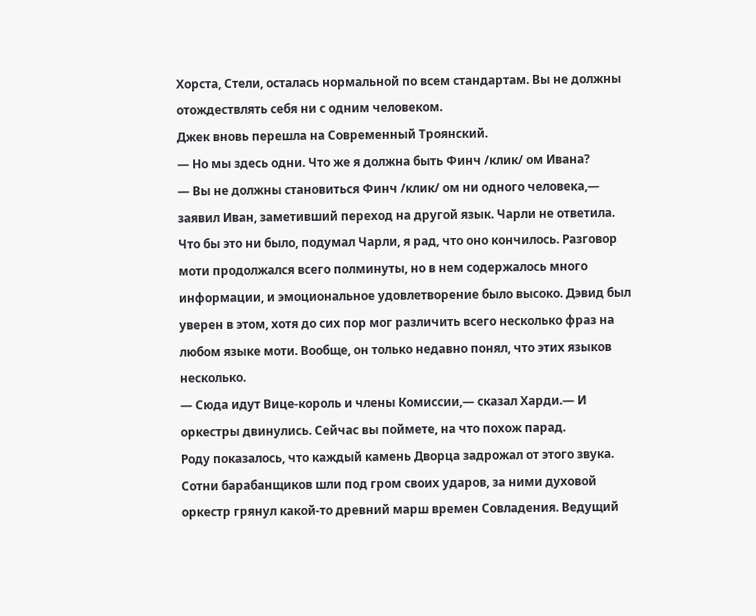Хорста, Стели, осталась нормальной по всем стандартам. Вы не должны отождествлять себя ни с одним человеком.
Джек вновь перешла на Современный Троянский.
— Но мы здесь одни. Что же я должна быть Финч /клик/ ом Ивана?
— Вы не должны становиться Финч /клик/ ом ни одного человека,— заявил Иван, заметивший переход на другой язык. Чарли не ответила.
Что бы это ни было, подумал Чарли, я рад, что оно кончилось. Разговор моти продолжался всего полминуты, но в нем содержалось много информации, и эмоциональное удовлетворение было высоко. Дэвид был уверен в этом, хотя до сих пор мог различить всего несколько фраз на любом языке моти. Вообще, он только недавно понял, что этих языков несколько.
— Сюда идут Вице-король и члены Комиссии,— сказал Харди.— И оркестры двинулись. Сейчас вы поймете, на что похож парад.
Роду показалось, что каждый камень Дворца задрожал от этого звука. Сотни барабанщиков шли под гром своих ударов, за ними духовой оркестр грянул какой-то древний марш времен Совладения. Ведущий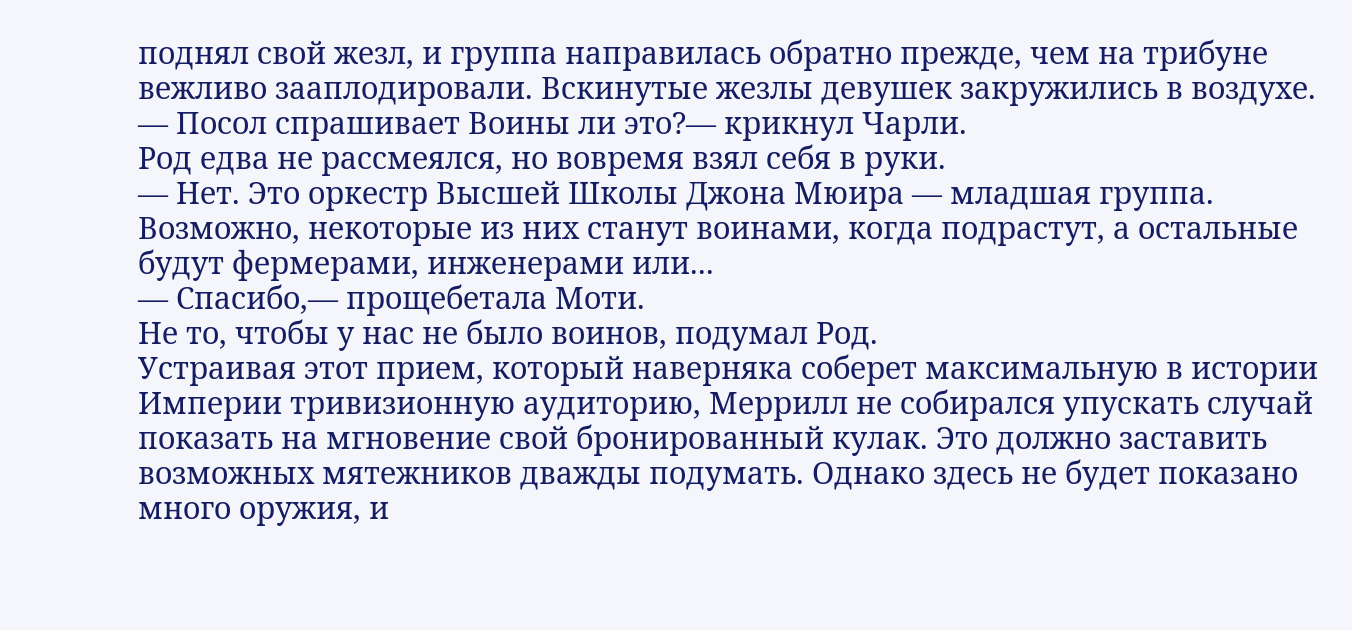поднял свой жезл, и группа направилась обратно прежде, чем на трибуне вежливо зааплодировали. Вскинутые жезлы девушек закружились в воздухе.
— Посол спрашивает Воины ли это?— крикнул Чарли.
Род едва не рассмеялся, но вовремя взял себя в руки.
— Нет. Это оркестр Высшей Школы Джона Мюира — младшая группа. Возможно, некоторые из них станут воинами, когда подрастут, а остальные будут фермерами, инженерами или...
— Спасибо,— прощебетала Моти.
Не то, чтобы у нас не было воинов, подумал Род.
Устраивая этот прием, который наверняка соберет максимальную в истории Империи тривизионную аудиторию, Меррилл не собирался упускать случай показать на мгновение свой бронированный кулак. Это должно заставить возможных мятежников дважды подумать. Однако здесь не будет показано много оружия, и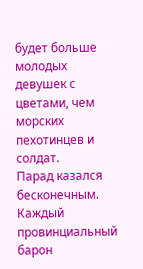будет больше молодых девушек с цветами, чем морских пехотинцев и солдат.
Парад казался бесконечным. Каждый провинциальный барон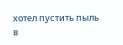хотел пустить пыль в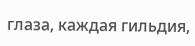глаза, каждая гильдия,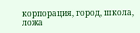корпорация, город, школа, ложа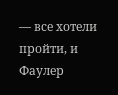— все хотели пройти, и Фаулер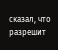сказал, что разрешит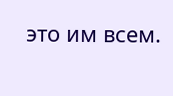это им всем.